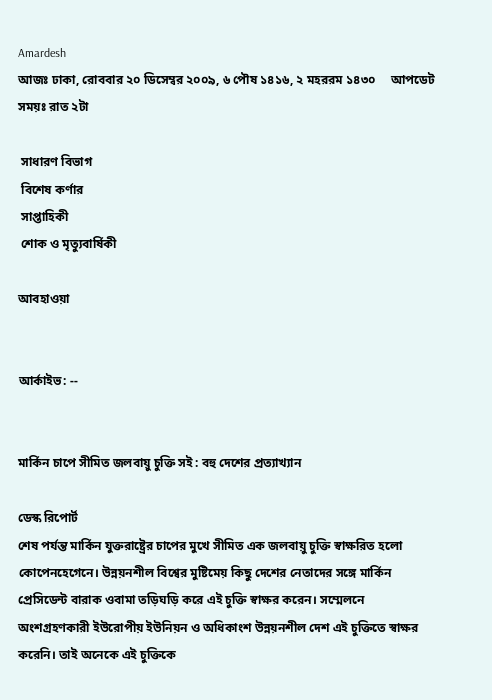Amardesh
আজঃ ঢাকা, রোববার ২০ ডিসেম্বর ২০০৯, ৬ পৌষ ১৪১৬, ২ মহররম ১৪৩০     আপডেট সময়ঃ রাত ২টা

 সাধারণ বিভাগ
 বিশেষ কর্ণার
 সাপ্তাহিকী
 শোক ও মৃত্যুবার্ষিকী

আবহাওয়া


আর্কাইভ: --


মার্কিন চাপে সীমিত জলবায়ু চুক্তি সই : বহু দেশের প্রত্যাখ্যান

ডেস্ক রিপোর্ট
শেষ পর্যন্ত মার্কিন যুক্তরাষ্ট্রের চাপের মুখে সীমিত এক জলবায়ু চুক্তি স্বাক্ষরিত হলো কোপেনহেগেনে। উন্নয়নশীল বিশ্বের মুষ্টিমেয় কিছু দেশের নেতাদের সঙ্গে মার্কিন প্রেসিডেন্ট বারাক ওবামা তড়িঘড়ি করে এই চুক্তি স্বাক্ষর করেন। সম্মেলনে অংশগ্রহণকারী ইউরোপীয় ইউনিয়ন ও অধিকাংশ উন্নয়নশীল দেশ এই চুক্তিতে স্বাক্ষর করেনি। তাই অনেকে এই চুক্তিকে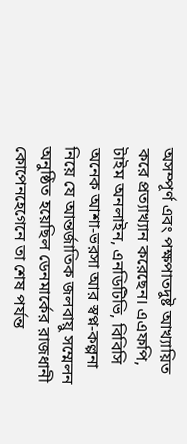অসম্পূর্ণ এবং পক্ষপাতদুষ্ট আখ্যায়িত করে প্রত্যাখ্যান করেছেন। এএফপি, টাইম অনলাইন, এনডিটিভি, বিবিসি
অনেক আশা-ভরসা আর স্বপ্ন-কল্পনা নিয়ে যে আন্তর্জাতিক জলবায়ু সম্মেলন অনুষ্ঠিত হয়েছিল ডেনমার্কের রাজধানী কোপেনহেগেনে তা শেষ পর্যন্ত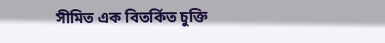সীমিত এক বিতর্কিত চুক্তি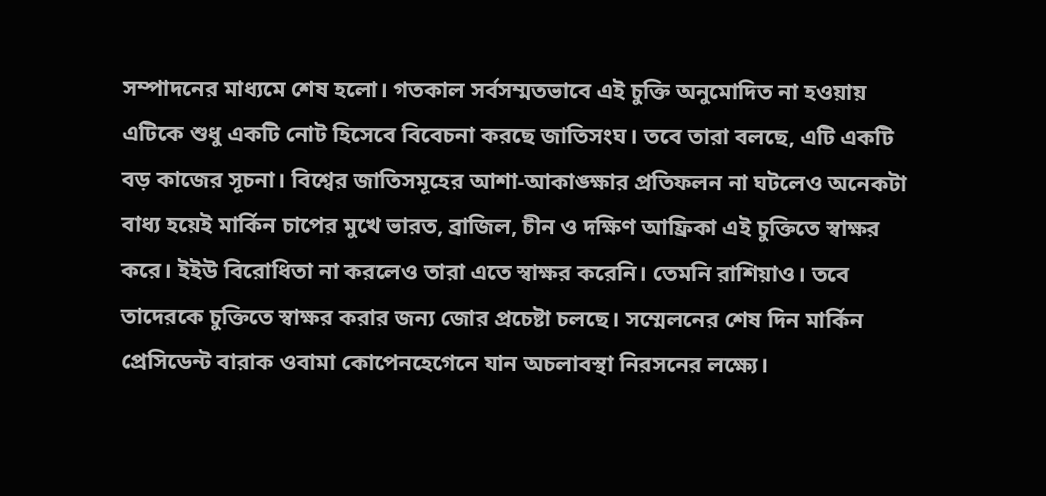সম্পাদনের মাধ্যমে শেষ হলো। গতকাল সর্বসম্মতভাবে এই চুক্তি অনুমোদিত না হওয়ায় এটিকে শুধু একটি নোট হিসেবে বিবেচনা করছে জাতিসংঘ। তবে তারা বলছে, এটি একটি বড় কাজের সূচনা। বিশ্বের জাতিসমূহের আশা-আকাঙ্ক্ষার প্রতিফলন না ঘটলেও অনেকটা বাধ্য হয়েই মার্কিন চাপের মুখে ভারত, ব্রাজিল, চীন ও দক্ষিণ আফ্রিকা এই চুক্তিতে স্বাক্ষর করে। ইইউ বিরোধিতা না করলেও তারা এতে স্বাক্ষর করেনি। তেমনি রাশিয়াও। তবে তাদেরকে চুক্তিতে স্বাক্ষর করার জন্য জোর প্রচেষ্টা চলছে। সম্মেলনের শেষ দিন মার্কিন প্রেসিডেন্ট বারাক ওবামা কোপেনহেগেনে যান অচলাবস্থা নিরসনের লক্ষ্যে।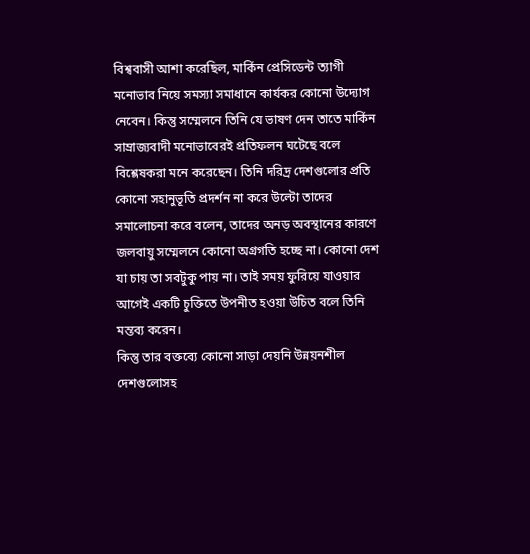বিশ্ববাসী আশা করেছিল, মার্কিন প্রেসিডেন্ট ত্যাগী মনোভাব নিয়ে সমস্যা সমাধানে কার্যকর কোনো উদ্যোগ নেবেন। কিন্তু সম্মেলনে তিনি যে ভাষণ দেন তাতে মার্কিন সাম্রাজ্যবাদী মনোভাবেরই প্রতিফলন ঘটেছে বলে বিশ্লেষকরা মনে করেছেন। তিনি দরিদ্র দেশগুলোর প্রতি কোনো সহানুভূতি প্রদর্শন না করে উল্টো তাদের সমালোচনা করে বলেন, তাদের অনড় অবস্থানের কারণে জলবায়ু সম্মেলনে কোনো অগ্রগতি হচ্ছে না। কোনো দেশ যা চায় তা সবটুকু পায় না। তাই সময় ফুরিয়ে যাওয়ার আগেই একটি চুক্তিতে উপনীত হওয়া উচিত বলে তিনি মন্তব্য করেন।
কিন্তু তার বক্তব্যে কোনো সাড়া দেয়নি উন্নয়নশীল দেশগুলোসহ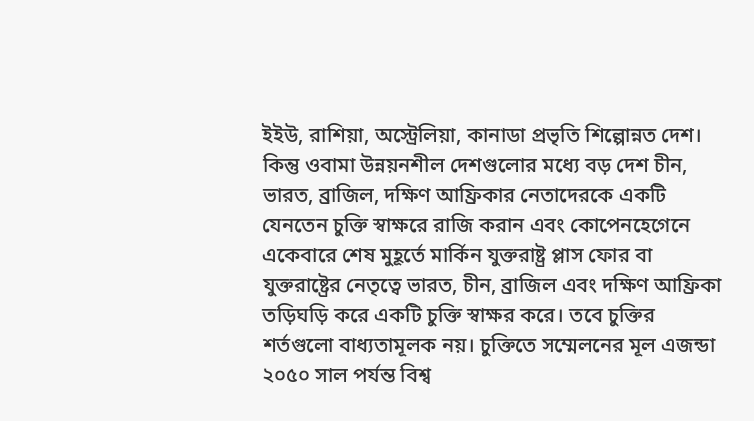ইইউ, রাশিয়া, অস্ট্রেলিয়া, কানাডা প্রভৃতি শিল্পোন্নত দেশ। কিন্তু ওবামা উন্নয়নশীল দেশগুলোর মধ্যে বড় দেশ চীন, ভারত, ব্রাজিল, দক্ষিণ আফ্রিকার নেতাদেরকে একটি যেনতেন চুক্তি স্বাক্ষরে রাজি করান এবং কোপেনহেগেনে একেবারে শেষ মুহূর্তে মার্কিন যুক্তরাষ্ট্র প্লাস ফোর বা যুক্তরাষ্ট্রের নেতৃত্বে ভারত, চীন, ব্রাজিল এবং দক্ষিণ আফ্রিকা তড়িঘড়ি করে একটি চুক্তি স্বাক্ষর করে। তবে চুক্তির শর্তগুলো বাধ্যতামূলক নয়। চুক্তিতে সম্মেলনের মূল এজন্ডা ২০৫০ সাল পর্যন্ত বিশ্ব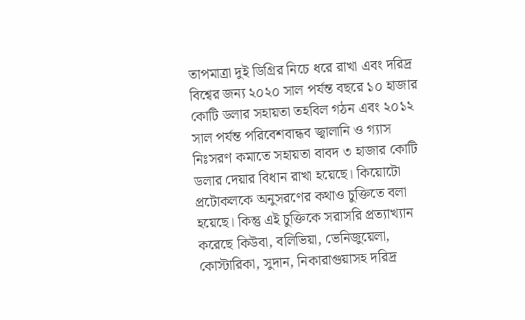তাপমাত্রা দুই ডিগ্রির নিচে ধরে রাখা এবং দরিদ্র বিশ্বের জন্য ২০২০ সাল পর্যন্ত বছরে ১০ হাজার কোটি ডলার সহায়তা তহবিল গঠন এবং ২০১২ সাল পর্যন্ত পরিবেশবান্ধব জ্বালানি ও গ্যাস নিঃসরণ কমাতে সহায়তা বাবদ ৩ হাজার কোটি ডলার দেয়ার বিধান রাখা হয়েছে। কিয়োটো প্রটোকলকে অনুসরণের কথাও চুক্তিতে বলা হয়েছে। কিন্তু এই চুক্তিকে সরাসরি প্রত্যাখ্যান করেছে কিউবা, বলিভিয়া, ভেনিজুয়েলা, কোস্টারিকা, সুদান, নিকারাগুয়াসহ দরিদ্র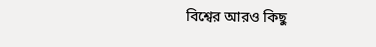বিশ্বের আরও কিছু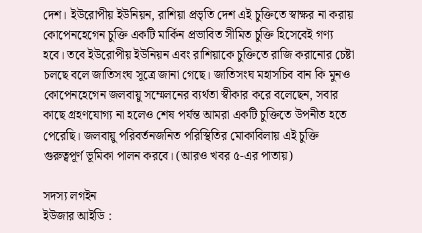দেশ। ইউরোপীয় ইউনিয়ন, রাশিয়া প্রভৃতি দেশ এই চুক্তিতে স্বাক্ষর না করায় কোপেনহেগেন চুক্তি একটি মার্কিন প্রভাবিত সীমিত চুক্তি হিসেবেই গণ্য হবে। তবে ইউরোপীয় ইউনিয়ন এবং রাশিয়াকে চুক্তিতে রাজি করানোর চেষ্টা চলছে বলে জাতিসংঘ সূত্রে জানা গেছে। জাতিসংঘ মহাসচিব বান কি মুনও কোপেনহেগেন জলবায়ু সম্মেলনের ব্যর্থতা স্বীকার করে বলেছেন, সবার কাছে গ্রহণযোগ্য না হলেও শেষ পর্যন্ত আমরা একটি চুক্তিতে উপনীত হতে পেরেছি। জলবায়ু পরিবর্তনজনিত পরিস্থিতির মোকাবিলায় এই চুক্তি গুরুত্বপূর্ণ ভূমিকা পালন করবে। (আরও খবর ৫-এর পাতায়)

সদস্য লগইন
ইউজার আইডি :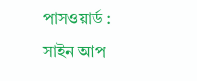পাসওয়ার্ড :
সাইন আপ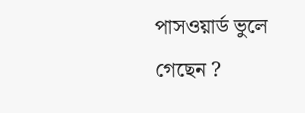পাসওয়ার্ড ভুলে গেছেন ?